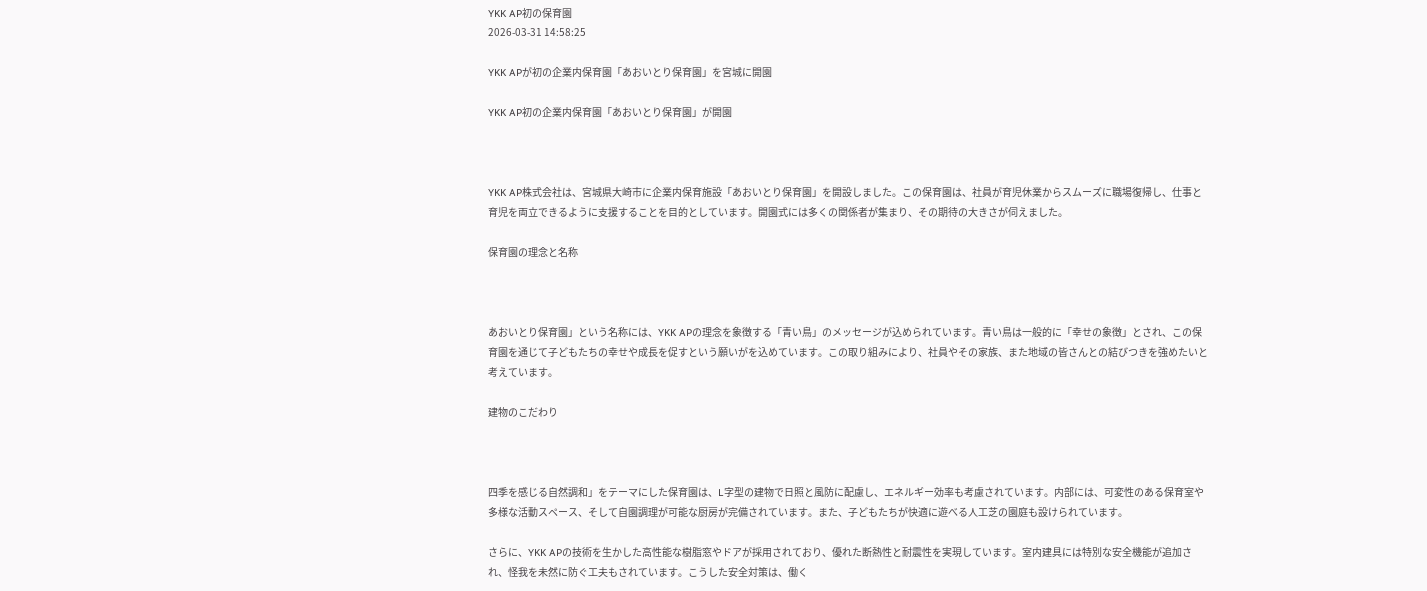YKK AP初の保育園
2026-03-31 14:58:25

YKK APが初の企業内保育園「あおいとり保育園」を宮城に開園

YKK AP初の企業内保育園「あおいとり保育園」が開園



YKK AP株式会社は、宮城県大崎市に企業内保育施設「あおいとり保育園」を開設しました。この保育園は、社員が育児休業からスムーズに職場復帰し、仕事と育児を両立できるように支援することを目的としています。開園式には多くの関係者が集まり、その期待の大きさが伺えました。

保育園の理念と名称



あおいとり保育園」という名称には、YKK APの理念を象徴する「青い鳥」のメッセージが込められています。青い鳥は一般的に「幸せの象徴」とされ、この保育園を通じて子どもたちの幸せや成長を促すという願いがを込めています。この取り組みにより、社員やその家族、また地域の皆さんとの結びつきを強めたいと考えています。

建物のこだわり



四季を感じる自然調和」をテーマにした保育園は、L字型の建物で日照と風防に配慮し、エネルギー効率も考慮されています。内部には、可変性のある保育室や多様な活動スペース、そして自園調理が可能な厨房が完備されています。また、子どもたちが快適に遊べる人工芝の園庭も設けられています。

さらに、YKK APの技術を生かした高性能な樹脂窓やドアが採用されており、優れた断熱性と耐震性を実現しています。室内建具には特別な安全機能が追加され、怪我を未然に防ぐ工夫もされています。こうした安全対策は、働く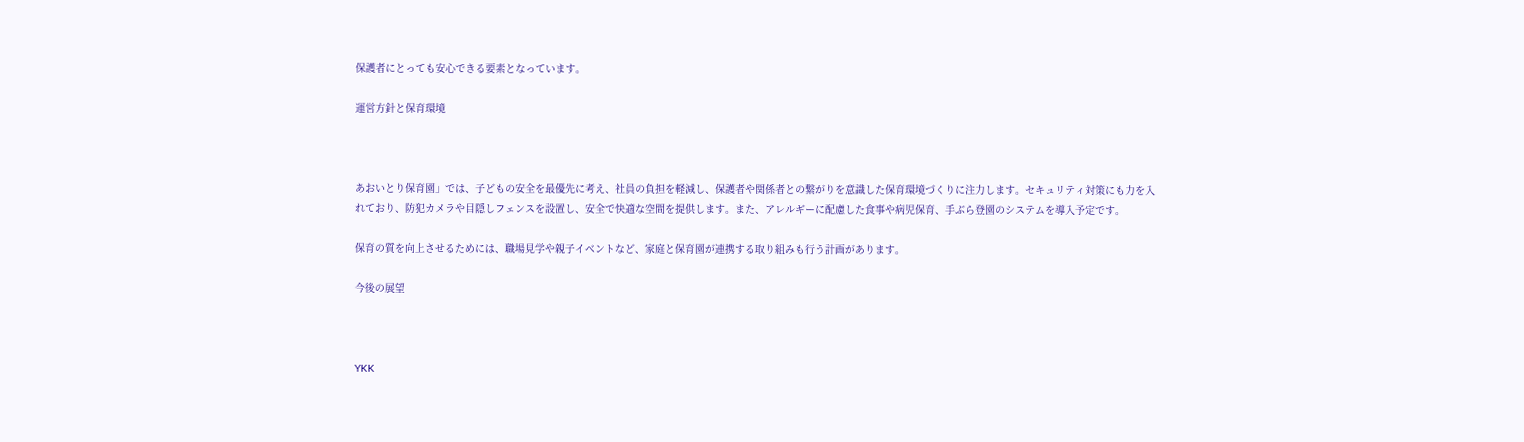保護者にとっても安心できる要素となっています。

運営方針と保育環境



あおいとり保育園」では、子どもの安全を最優先に考え、社員の負担を軽減し、保護者や関係者との繋がりを意識した保育環境づくりに注力します。セキュリティ対策にも力を入れており、防犯カメラや目隠しフェンスを設置し、安全で快適な空間を提供します。また、アレルギーに配慮した食事や病児保育、手ぶら登園のシステムを導入予定です。

保育の質を向上させるためには、職場見学や親子イベントなど、家庭と保育園が連携する取り組みも行う計画があります。

今後の展望



YKK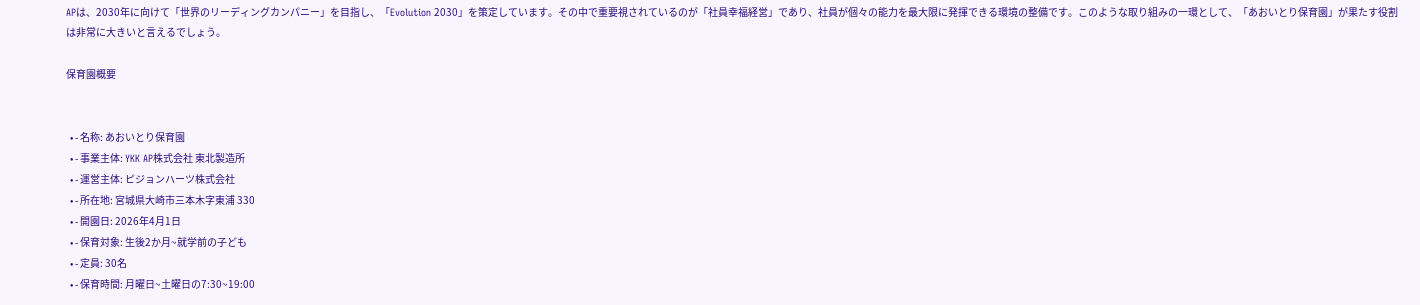APは、2030年に向けて「世界のリーディングカンパニー」を目指し、「Evolution 2030」を策定しています。その中で重要視されているのが「社員幸福経営」であり、社員が個々の能力を最大限に発揮できる環境の整備です。このような取り組みの一環として、「あおいとり保育園」が果たす役割は非常に大きいと言えるでしょう。

保育園概要


  • - 名称: あおいとり保育園
  • - 事業主体: YKK AP株式会社 東北製造所
  • - 運営主体: ピジョンハーツ株式会社
  • - 所在地: 宮城県大崎市三本木字東浦 330
  • - 開園日: 2026年4月1日
  • - 保育対象: 生後2か月~就学前の子ども
  • - 定員: 30名
  • - 保育時間: 月曜日~土曜日の7:30~19:00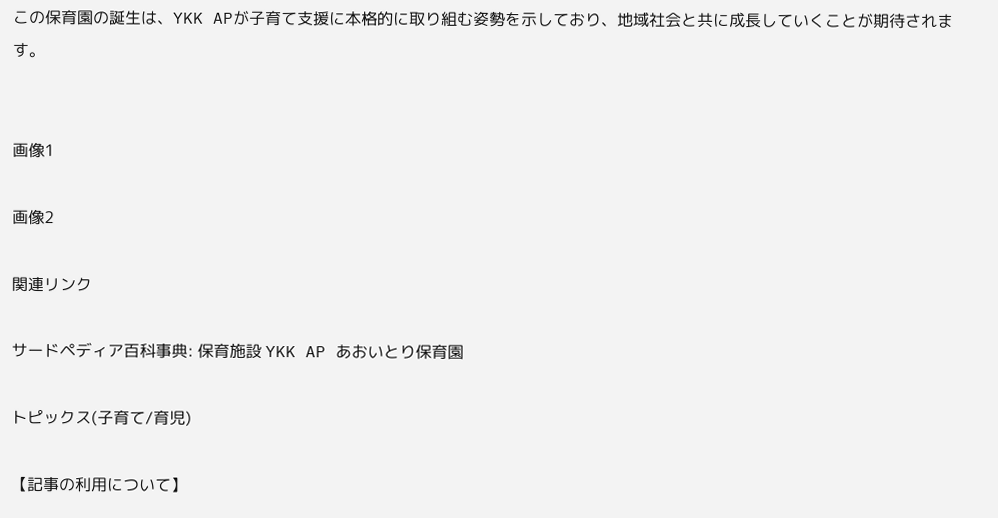この保育園の誕生は、YKK APが子育て支援に本格的に取り組む姿勢を示しており、地域社会と共に成長していくことが期待されます。


画像1

画像2

関連リンク

サードペディア百科事典: 保育施設 YKK AP あおいとり保育園

トピックス(子育て/育児)

【記事の利用について】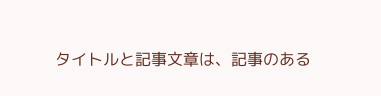タイトルと記事文章は、記事のある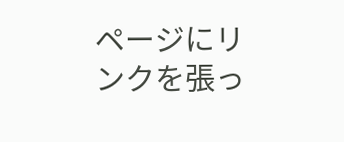ページにリンクを張っ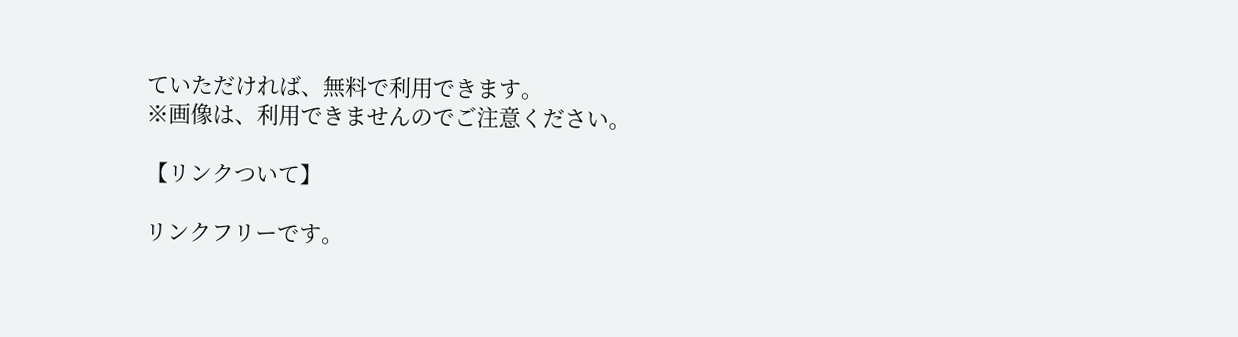ていただければ、無料で利用できます。
※画像は、利用できませんのでご注意ください。

【リンクついて】

リンクフリーです。